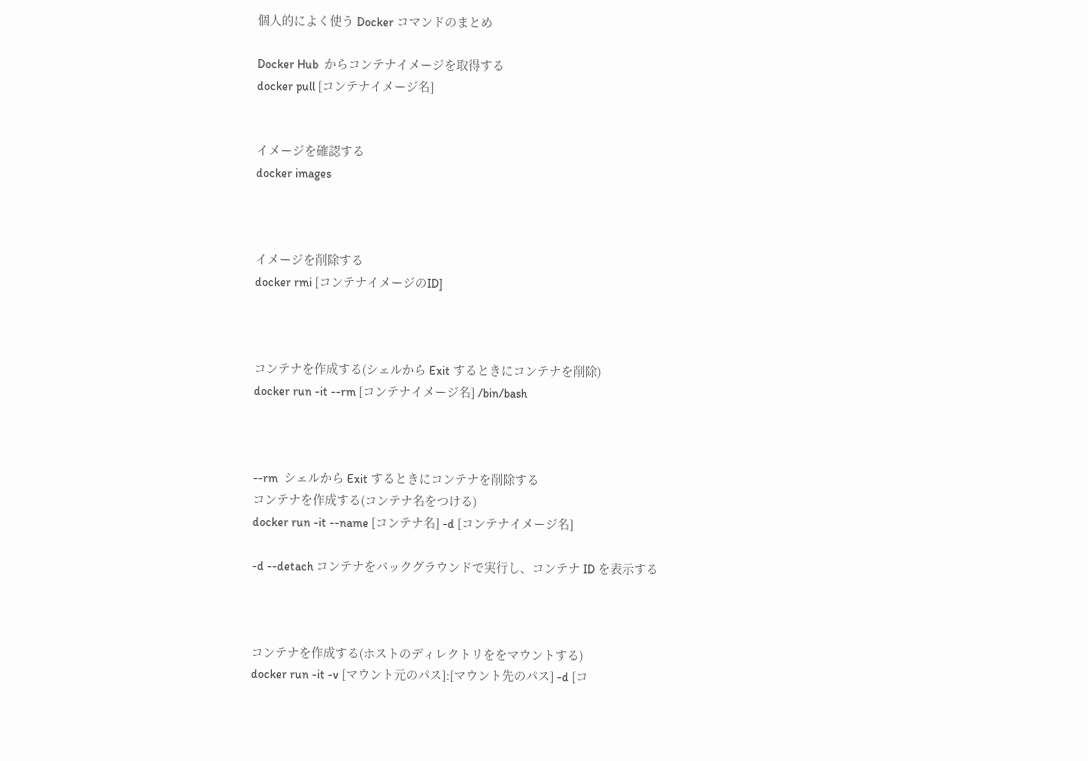個人的によく使う Docker コマンドのまとめ

Docker Hub  からコンテナイメージを取得する
docker pull [コンテナイメージ名]


イメージを確認する
docker images



イメージを削除する
docker rmi [コンテナイメージのID]



コンテナを作成する(シェルから Exit するときにコンテナを削除)
docker run -it --rm [コンテナイメージ名] /bin/bash



--rm  シェルから Exit するときにコンテナを削除する
コンテナを作成する(コンテナ名をつける)
docker run -it --name [コンテナ名] -d [コンテナイメージ名]

-d --detach コンテナをバックグラウンドで実行し、コンテナ ID を表示する



コンテナを作成する(ホストのディレクトリををマウントする)
docker run -it -v [マウント元のパス]:[マウント先のパス] -d [コ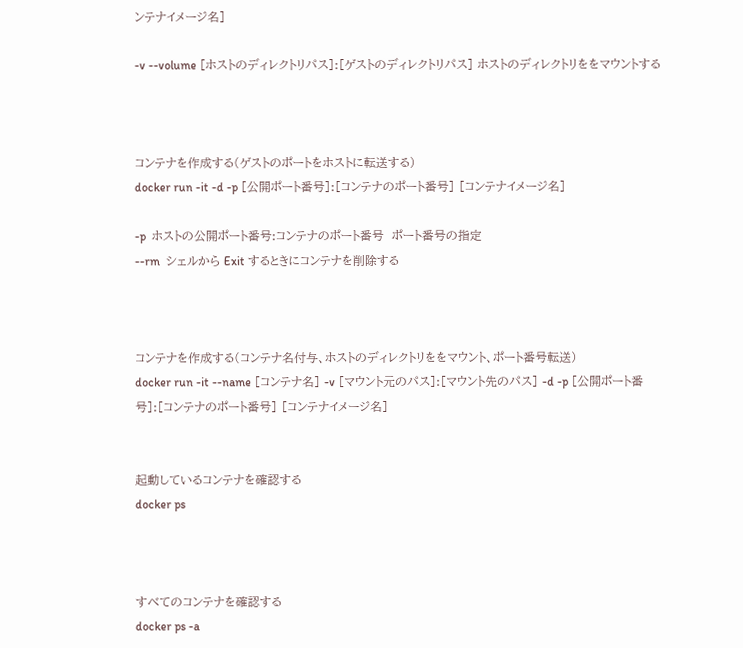ンテナイメージ名]

-v --volume [ホストのディレクトリパス]:[ゲストのディレクトリパス] ホストのディレクトリををマウントする



コンテナを作成する(ゲストのポートをホストに転送する)
docker run -it -d -p [公開ポート番号]:[コンテナのポート番号] [コンテナイメージ名]

-p  ホストの公開ポート番号:コンテナのポート番号  ポート番号の指定
--rm  シェルから Exit するときにコンテナを削除する



コンテナを作成する(コンテナ名付与、ホストのディレクトリををマウント、ポート番号転送)
docker run -it --name [コンテナ名] -v [マウント元のパス]:[マウント先のパス] -d -p [公開ポート番号]:[コンテナのポート番号] [コンテナイメージ名]


起動しているコンテナを確認する
docker ps



すべてのコンテナを確認する
docker ps -a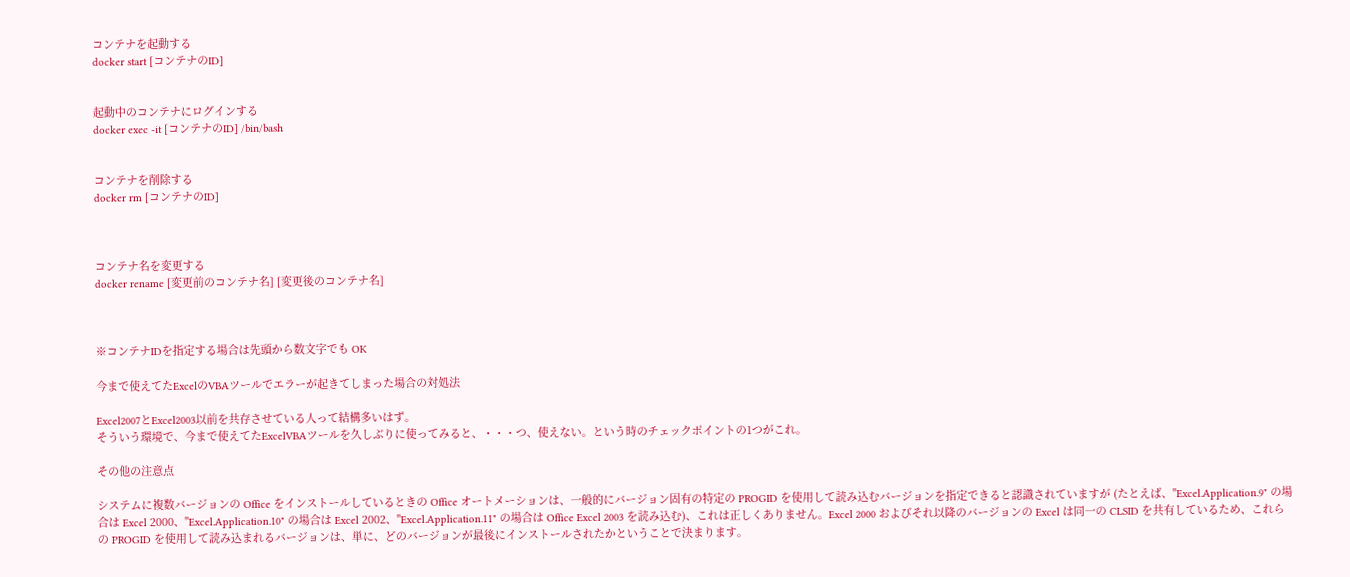コンテナを起動する
docker start [コンテナのID]


起動中のコンテナにログインする
docker exec -it [コンテナのID] /bin/bash


コンテナを削除する
docker rm [コンテナのID]



コンテナ名を変更する
docker rename [変更前のコンテナ名] [変更後のコンテナ名]



※コンテナIDを指定する場合は先頭から数文字でも OK

今まで使えてたExcelのVBAツールでエラーが起きてしまった場合の対処法

Excel2007とExcel2003以前を共存させている人って結構多いはず。
そういう環境で、今まで使えてたExcelVBAツールを久しぶりに使ってみると、・・・つ、使えない。という時のチェックポイントの1つがこれ。

その他の注意点

システムに複数バージョンの Office をインストールしているときの Office オートメーションは、一般的にバージョン固有の特定の PROGID を使用して読み込むバージョンを指定できると認識されていますが (たとえば、"Excel.Application.9" の場合は Excel 2000、"Excel.Application.10" の場合は Excel 2002、"Excel.Application.11" の場合は Office Excel 2003 を読み込む)、これは正しくありません。Excel 2000 およびそれ以降のバージョンの Excel は同一の CLSID を共有しているため、これらの PROGID を使用して読み込まれるバージョンは、単に、どのバージョンが最後にインストールされたかということで決まります。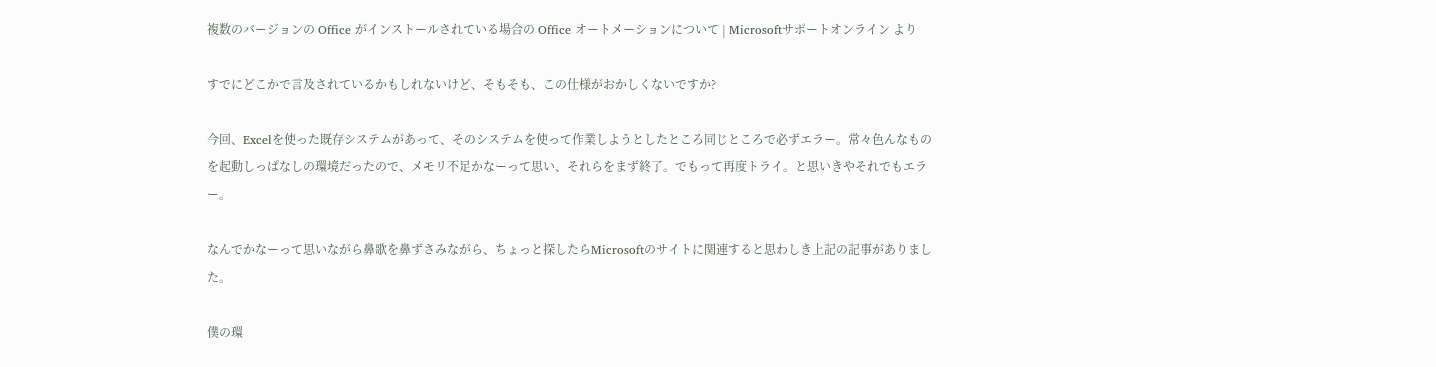複数のバージョンの Office がインストールされている場合の Office オートメーションについて | Microsoftサポートオンライン より

すでにどこかで言及されているかもしれないけど、そもそも、この仕様がおかしくないですか?

今回、Excelを使った既存システムがあって、そのシステムを使って作業しようとしたところ同じところで必ずエラー。常々色んなものを起動しっぱなしの環境だったので、メモリ不足かなーって思い、それらをまず終了。でもって再度トライ。と思いきやそれでもエラー。

なんでかなーって思いながら鼻歌を鼻ずさみながら、ちょっと探したらMicrosoftのサイトに関連すると思わしき上記の記事がありました。

僕の環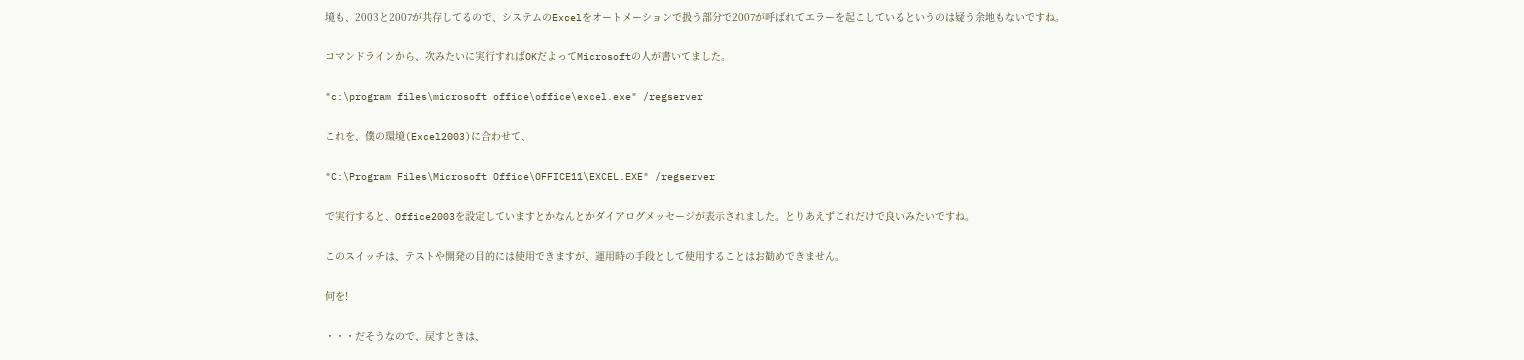境も、2003と2007が共存してるので、システムのExcelをオートメーションで扱う部分で2007が呼ばれてエラーを起こしているというのは疑う余地もないですね。

コマンドラインから、次みたいに実行すればOKだよってMicrosoftの人が書いてました。

"c:\program files\microsoft office\office\excel.exe" /regserver

これを、僕の環境(Excel2003)に合わせて、

"C:\Program Files\Microsoft Office\OFFICE11\EXCEL.EXE" /regserver

で実行すると、Office2003を設定していますとかなんとかダイアログメッセージが表示されました。とりあえずこれだけで良いみたいですね。

このスイッチは、テストや開発の目的には使用できますが、運用時の手段として使用することはお勧めできません。

何を!

・・・だそうなので、戻すときは、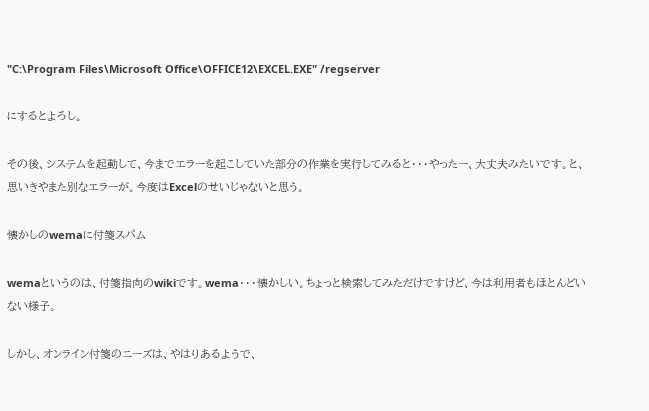"C:\Program Files\Microsoft Office\OFFICE12\EXCEL.EXE" /regserver

にするとよろし。

その後、システムを起動して、今までエラーを起こしていた部分の作業を実行してみると・・・やったー、大丈夫みたいです。と、思いきやまた別なエラーが。今度はExcelのせいじゃないと思う。

懐かしのwemaに付箋スパム

wemaというのは、付箋指向のwikiです。wema・・・懐かしい。ちょっと検索してみただけですけど、今は利用者もほとんどいない様子。

しかし、オンライン付箋のニーズは、やはりあるようで、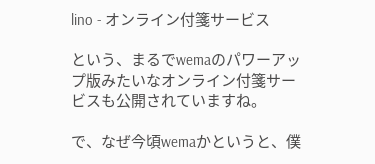lino - オンライン付箋サービス

という、まるでwemaのパワーアップ版みたいなオンライン付箋サービスも公開されていますね。

で、なぜ今頃wemaかというと、僕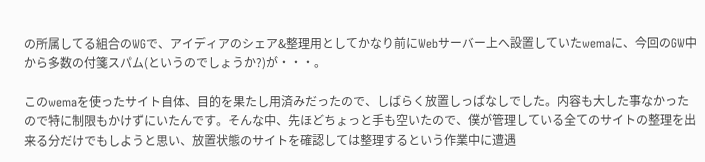の所属してる組合のWGで、アイディアのシェア&整理用としてかなり前にWebサーバー上へ設置していたwemaに、今回のGW中から多数の付箋スパム(というのでしょうか?)が・・・。

このwemaを使ったサイト自体、目的を果たし用済みだったので、しばらく放置しっぱなしでした。内容も大した事なかったので特に制限もかけずにいたんです。そんな中、先ほどちょっと手も空いたので、僕が管理している全てのサイトの整理を出来る分だけでもしようと思い、放置状態のサイトを確認しては整理するという作業中に遭遇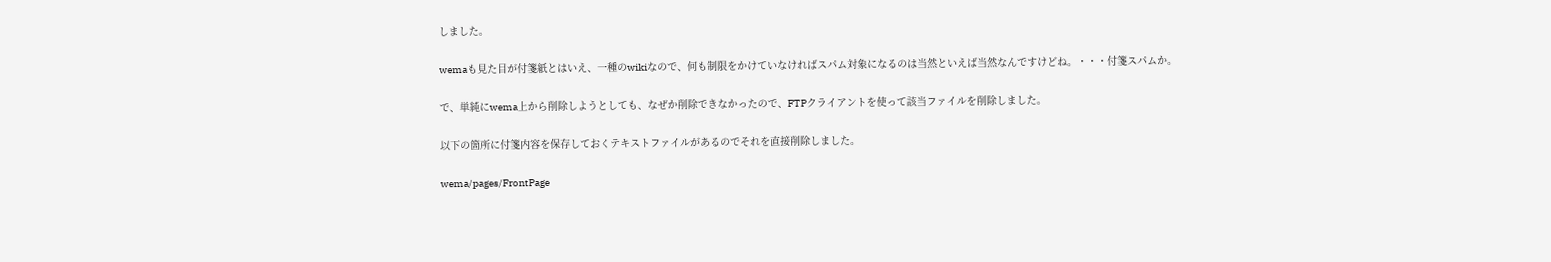しました。

wemaも見た目が付箋紙とはいえ、一種のwikiなので、何も制限をかけていなければスパム対象になるのは当然といえば当然なんですけどね。・・・付箋スパムか。

で、単純にwema上から削除しようとしても、なぜか削除できなかったので、FTPクライアントを使って該当ファイルを削除しました。

以下の箇所に付箋内容を保存しておくテキストファイルがあるのでそれを直接削除しました。

wema/pages/FrontPage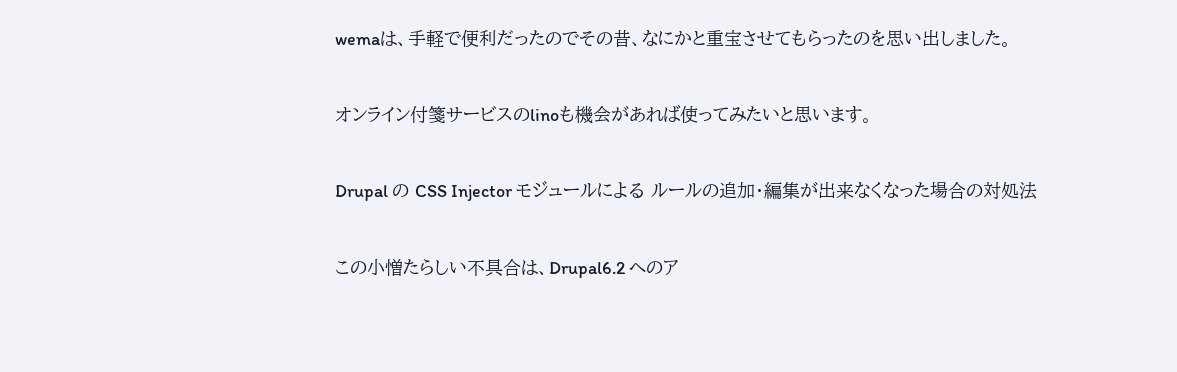wemaは、手軽で便利だったのでその昔、なにかと重宝させてもらったのを思い出しました。

オンライン付箋サービスのlinoも機会があれば使ってみたいと思います。

Drupal の CSS Injector モジュールによる ルールの追加・編集が出来なくなった場合の対処法

この小憎たらしい不具合は、Drupal6.2 へのア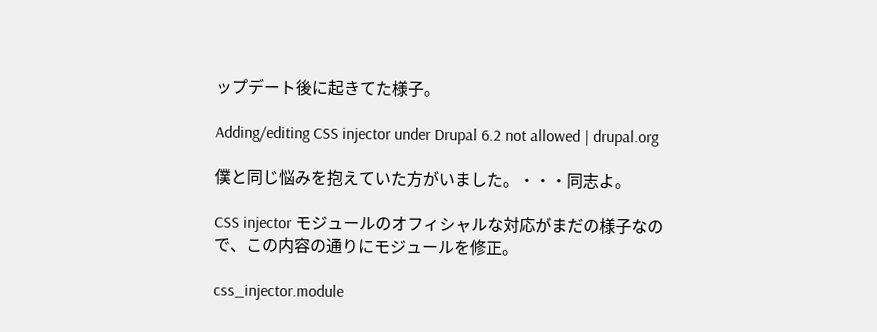ップデート後に起きてた様子。

Adding/editing CSS injector under Drupal 6.2 not allowed | drupal.org

僕と同じ悩みを抱えていた方がいました。・・・同志よ。

CSS injector モジュールのオフィシャルな対応がまだの様子なので、この内容の通りにモジュールを修正。

css_injector.module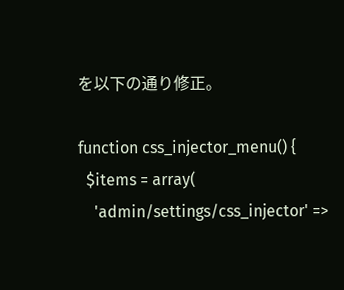を以下の通り修正。

function css_injector_menu() {
  $items = array(
    'admin/settings/css_injector' =>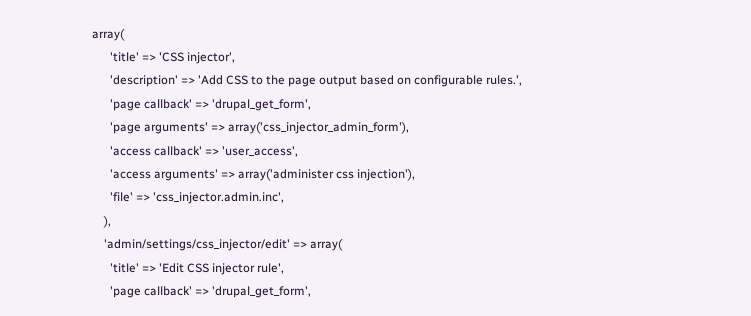array(
      'title' => 'CSS injector',
      'description' => 'Add CSS to the page output based on configurable rules.',
      'page callback' => 'drupal_get_form',
      'page arguments' => array('css_injector_admin_form'),
      'access callback' => 'user_access',
      'access arguments' => array('administer css injection'),
      'file' => 'css_injector.admin.inc',
    ),
    'admin/settings/css_injector/edit' => array(
      'title' => 'Edit CSS injector rule',
      'page callback' => 'drupal_get_form',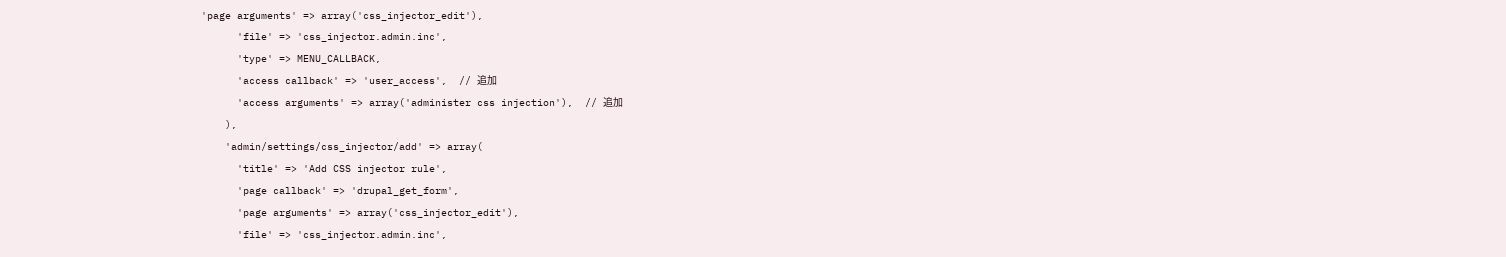'page arguments' => array('css_injector_edit'),
      'file' => 'css_injector.admin.inc',
      'type' => MENU_CALLBACK,
      'access callback' => 'user_access',  // 追加
      'access arguments' => array('administer css injection'),  // 追加
    ),
    'admin/settings/css_injector/add' => array(
      'title' => 'Add CSS injector rule',
      'page callback' => 'drupal_get_form',
      'page arguments' => array('css_injector_edit'),
      'file' => 'css_injector.admin.inc',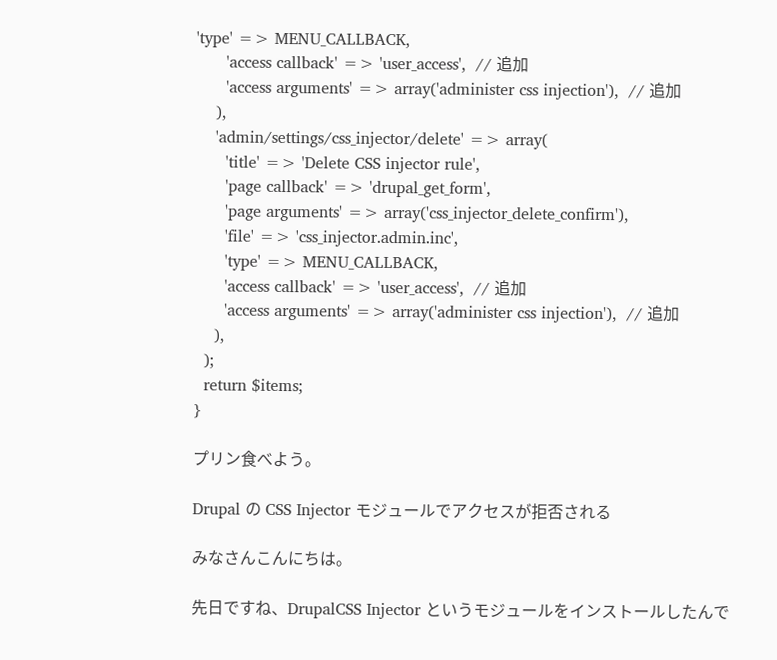'type' => MENU_CALLBACK,
      'access callback' => 'user_access',  // 追加
      'access arguments' => array('administer css injection'),  // 追加
    ),
    'admin/settings/css_injector/delete' => array(
      'title' => 'Delete CSS injector rule',
      'page callback' => 'drupal_get_form',
      'page arguments' => array('css_injector_delete_confirm'),
      'file' => 'css_injector.admin.inc',
      'type' => MENU_CALLBACK,
      'access callback' => 'user_access',  // 追加
      'access arguments' => array('administer css injection'),  // 追加
    ),
  );
  return $items;
}

プリン食べよう。

Drupal の CSS Injector モジュールでアクセスが拒否される

みなさんこんにちは。

先日ですね、DrupalCSS Injector というモジュールをインストールしたんで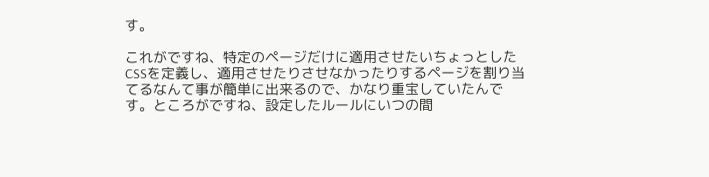す。

これがですね、特定のページだけに適用させたいちょっとしたCSSを定義し、適用させたりさせなかったりするページを割り当てるなんて事が簡単に出来るので、かなり重宝していたんです。ところがですね、設定したルールにいつの間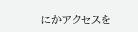にかアクセスを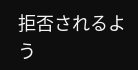拒否されるよう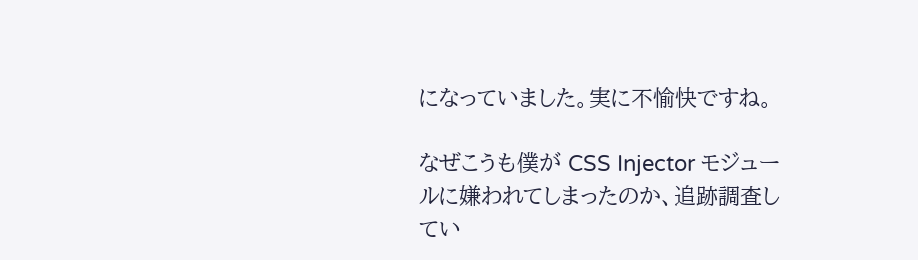になっていました。実に不愉快ですね。

なぜこうも僕が CSS Injector モジュールに嫌われてしまったのか、追跡調査してい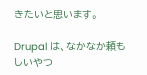きたいと思います。

Drupal は、なかなか頼もしいやつ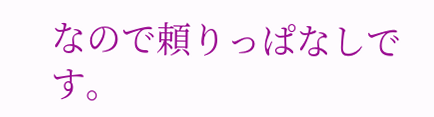なので頼りっぱなしです。